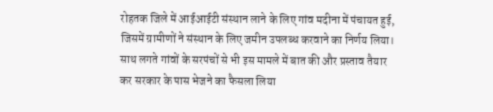रोहतक जिले में आईआईटी संस्थान लाने के लिए गांव मदीना में पंचायत हुई, जिसमें ग्रामीणों ने संस्थान के लिए जमीन उपलब्ध करवाने का निर्णय लिया। साथ लगते गांवों के सरपंचों से भी इस मामले में बात की और प्रस्ताव तैयार कर सरकार के पास भेजने का फैसला लिया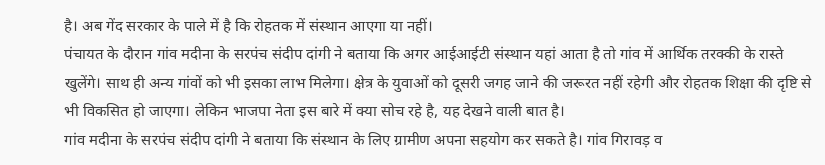है। अब गेंद सरकार के पाले में है कि रोहतक में संस्थान आएगा या नहीं।
पंचायत के दौरान गांव मदीना के सरपंच संदीप दांगी ने बताया कि अगर आईआईटी संस्थान यहां आता है तो गांव में आर्थिक तरक्की के रास्ते खुलेंगे। साथ ही अन्य गांवों को भी इसका लाभ मिलेगा। क्षेत्र के युवाओं को दूसरी जगह जाने की जरूरत नहीं रहेगी और रोहतक शिक्षा की दृष्टि से भी विकसित हो जाएगा। लेकिन भाजपा नेता इस बारे में क्या सोच रहे है, यह देखने वाली बात है।
गांव मदीना के सरपंच संदीप दांगी ने बताया कि संस्थान के लिए ग्रामीण अपना सहयोग कर सकते है। गांव गिरावड़ व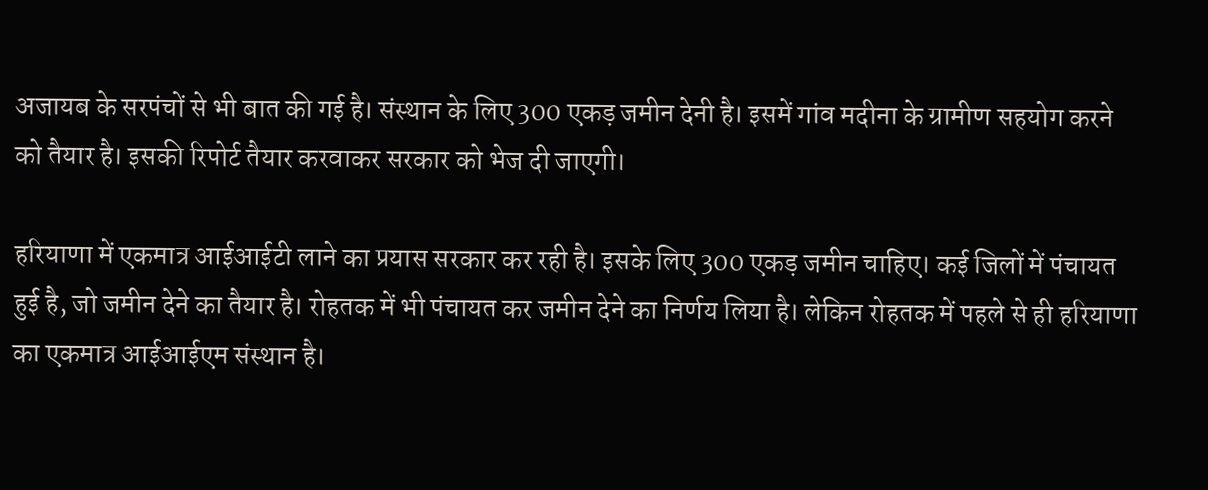अजायब के सरपंचों से भी बात की गई है। संस्थान के लिए 300 एकड़ जमीन देनी है। इसमें गांव मदीना के ग्रामीण सहयोग करने को तैयार है। इसकी रिपोर्ट तैयार करवाकर सरकार को भेज दी जाएगी।

हरियाणा में एकमात्र आईआईटी लाने का प्रयास सरकार कर रही है। इसके लिए 300 एकड़ जमीन चाहिए। कई जिलों में पंचायत हुई है, जो जमीन देने का तैयार है। रोहतक में भी पंचायत कर जमीन देने का निर्णय लिया है। लेकिन रोहतक में पहले से ही हरियाणा का एकमात्र आईआईएम संस्थान है।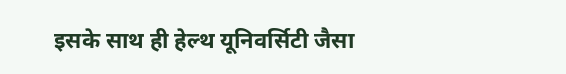इसके साथ ही हेल्थ यूनिवर्सिटी जैसा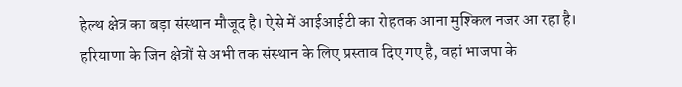हेल्थ क्षेत्र का बड़ा संस्थान मौजूद है। ऐसे में आईआईटी का रोहतक आना मुश्किल नजर आ रहा है।
हरियाणा के जिन क्षेत्रों से अभी तक संस्थान के लिए प्रस्ताव दिए गए है, वहां भाजपा के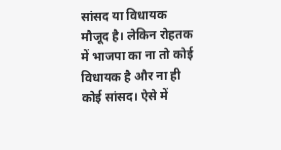सांसद या विधायक मौजूद है। लेकिन रोहतक में भाजपा का ना तो कोई विधायक है और ना ही कोई सांसद। ऐसे में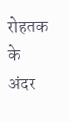रोहतक के अंदर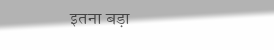इतना बड़ा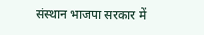संस्थान भाजपा सरकार में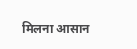मिलना आसान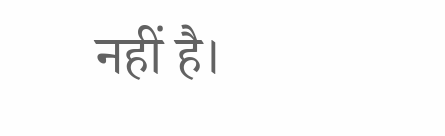नहीं है।